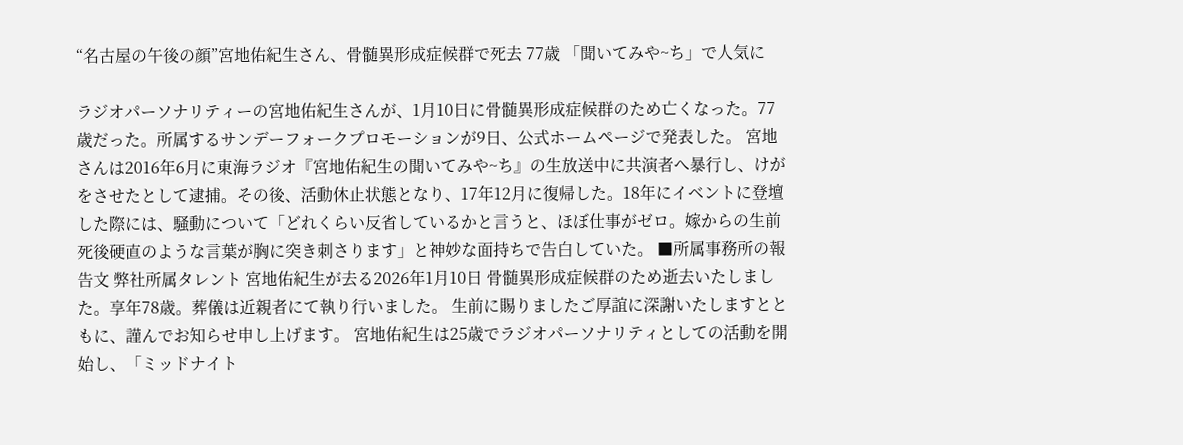“名古屋の午後の顔”宮地佑紀生さん、骨髄異形成症候群で死去 77歳 「聞いてみや~ち」で人気に

ラジオパーソナリティーの宮地佑紀生さんが、1月10日に骨髄異形成症候群のため亡くなった。77歳だった。所属するサンデーフォークプロモーションが9日、公式ホームページで発表した。 宮地さんは2016年6月に東海ラジオ『宮地佑紀生の聞いてみや~ち』の生放送中に共演者へ暴行し、けがをさせたとして逮捕。その後、活動休止状態となり、17年12月に復帰した。18年にイベントに登壇した際には、騒動について「どれくらい反省しているかと言うと、ほぼ仕事がゼロ。嫁からの生前死後硬直のような言葉が胸に突き刺さります」と神妙な面持ちで告白していた。 ■所属事務所の報告文 弊社所属タレント 宮地佑紀生が去る2026年1月10日 骨髄異形成症候群のため逝去いたしました。享年78歳。葬儀は近親者にて執り行いました。 生前に賜りましたご厚誼に深謝いたしますとともに、謹んでお知らせ申し上げます。 宮地佑紀生は25歳でラジオパーソナリティとしての活動を開始し、「ミッドナイト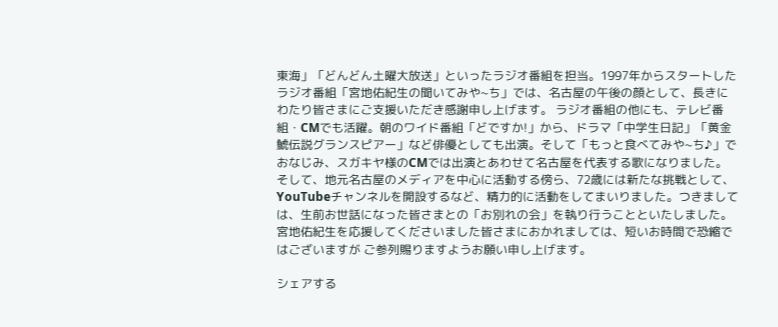東海」「どんどん土曜大放送」といったラジオ番組を担当。1997年からスタートしたラジオ番組「宮地佑紀生の聞いてみや~ち」では、名古屋の午後の顔として、長きにわたり皆さまにご支援いただき感謝申し上げます。 ラジオ番組の他にも、テレビ番組・CMでも活躍。朝のワイド番組「どですか!」から、ドラマ「中学生日記」「黄金鯱伝説グランスピアー」など俳優としても出演。そして「もっと食べてみや~ち♪」でおなじみ、スガキヤ様のCMでは出演とあわせて名古屋を代表する歌になりました。 そして、地元名古屋のメディアを中心に活動する傍ら、72歳には新たな挑戦として、YouTubeチャンネルを開設するなど、精力的に活動をしてまいりました。つきましては、生前お世話になった皆さまとの「お別れの会」を執り行うことといたしました。宮地佑紀生を応援してくださいました皆さまにおかれましては、短いお時間で恐縮ではございますが ご参列賜りますようお願い申し上げます。

シェアする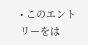• このエントリーをは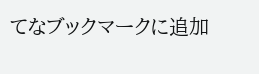てなブックマークに追加